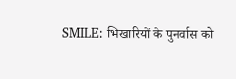SMILE: भिखारियों के पुनर्वास को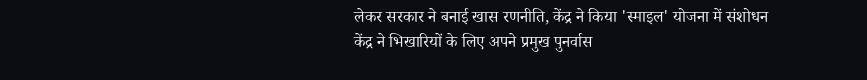लेकर सरकार ने बनाई खास रणनीति, केंद्र ने किया 'स्माइल' योजना में संशोधन
केंद्र ने भिखारियों के लिए अपने प्रमुख पुनर्वास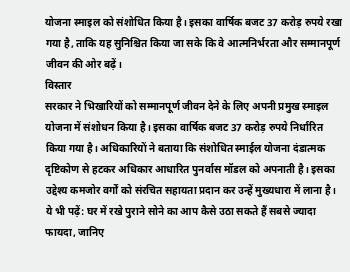योजना स्माइल को संशोधित किया है। इसका वार्षिक बजट 37 करोड़ रुपये रखा गया है, ताकि यह सुनिश्चित किया जा सके कि वे आत्मनिर्भरता और सम्मानपूर्ण जीवन की ओर बढ़ें।
विस्तार
सरकार ने भिखारियों को सम्मानपूर्ण जीवन देने के लिए अपनी प्रमुख स्माइल योजना में संशोधन किया है। इसका वार्षिक बजट 37 करोड़ रुपये निर्धारित किया गया है। अधिकारियों ने बताया कि संशोधित स्माईल योजना दंडात्मक दृष्टिकोण से हटकर अधिकार आधारित पुनर्वास मॉडल को अपनाती है। इसका उद्देश्य कमजोर वर्गों को संरचित सहायता प्रदान कर उन्हें मुख्यधारा में लाना है।
ये भी पढ़ें: घर में रखे पुराने सोने का आप कैसे उठा सकते हैं सबसे ज्यादा फायदा, जानिए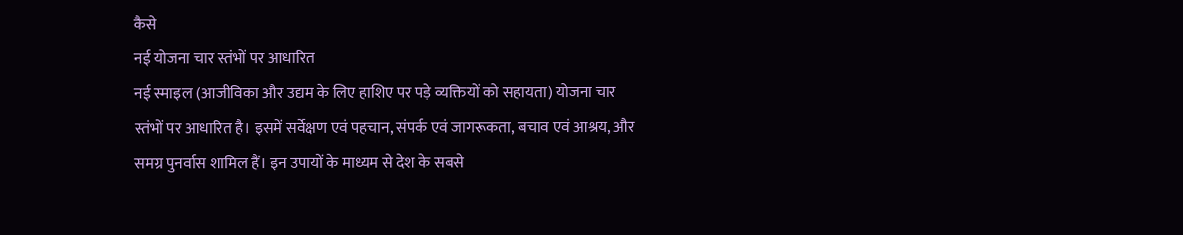कैसे
नई योजना चार स्तंभों पर आधारित
नई स्माइल (आजीविका और उद्यम के लिए हाशिए पर पड़े व्यक्तियों को सहायता) योजना चार स्तंभों पर आधारित है। इसमें सर्वेक्षण एवं पहचान, संपर्क एवं जागरूकता, बचाव एवं आश्रय, और समग्र पुनर्वास शामिल हैं। इन उपायों के माध्यम से देश के सबसे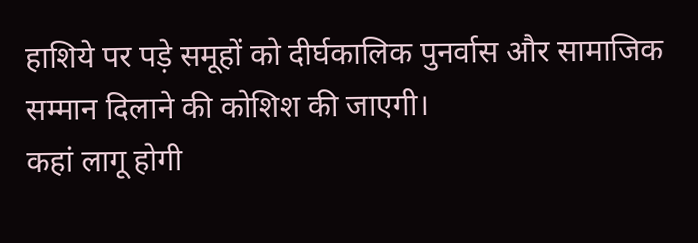हाशिये पर पड़े समूहों को दीर्घकालिक पुनर्वास और सामाजिक सम्मान दिलाने की कोशिश की जाएगी।
कहां लागू होगी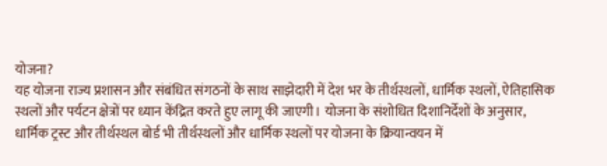योजना?
यह योजना राज्य प्रशासन और संबंधित संगठनों के साथ साझेदारी में देश भर के तीर्थस्थलों, धार्मिक स्थलों, ऐतिहासिक स्थलों और पर्यटन क्षेत्रों पर ध्यान केंद्रित करते हुए लागू की जाएगी। योजना के संशोधित दिशानिर्देशों के अनुसार, धार्मिक ट्रस्ट और तीर्थस्थल बोर्ड भी तीर्थस्थलों और धार्मिक स्थलों पर योजना के क्रियान्वयन में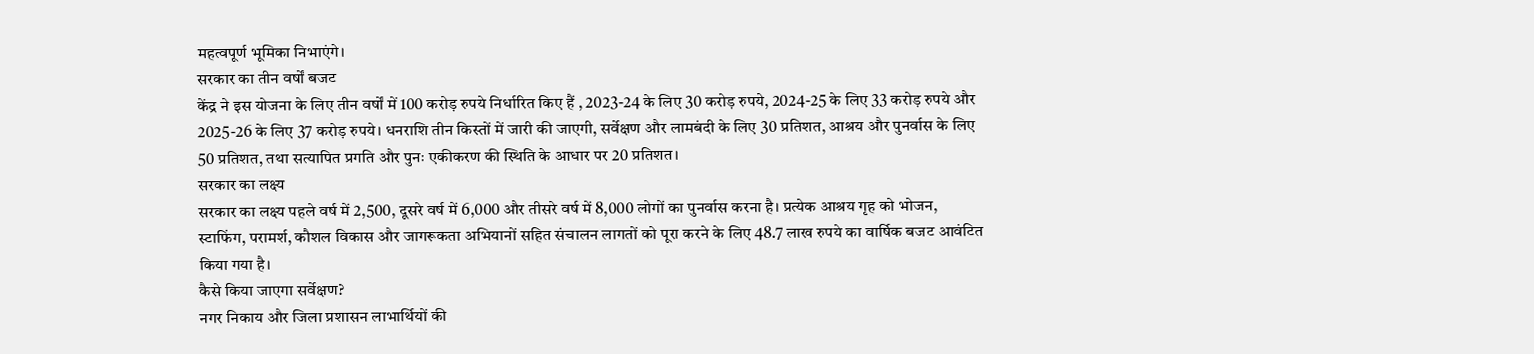महत्वपूर्ण भूमिका निभाएंगे।
सरकार का तीन वर्षों बजट
केंद्र ने इस योजना के लिए तीन वर्षों में 100 करोड़ रुपये निर्धारित किए हैं , 2023-24 के लिए 30 करोड़ रुपये, 2024-25 के लिए 33 करोड़ रुपये और 2025-26 के लिए 37 करोड़ रुपये। धनराशि तीन किस्तों में जारी की जाएगी, सर्वेक्षण और लामबंदी के लिए 30 प्रतिशत, आश्रय और पुनर्वास के लिए 50 प्रतिशत, तथा सत्यापित प्रगति और पुनः एकीकरण की स्थिति के आधार पर 20 प्रतिशत।
सरकार का लक्ष्य
सरकार का लक्ष्य पहले वर्ष में 2,500, दूसरे वर्ष में 6,000 और तीसरे वर्ष में 8,000 लोगों का पुनर्वास करना है। प्रत्येक आश्रय गृह को भोजन, स्टाफिंग, परामर्श, कौशल विकास और जागरूकता अभियानों सहित संचालन लागतों को पूरा करने के लिए 48.7 लाख रुपये का वार्षिक बजट आवंटित किया गया है।
कैसे किया जाएगा सर्वेक्षण?
नगर निकाय और जिला प्रशासन लाभार्थियों की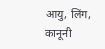आयु, लिंग, कानूनी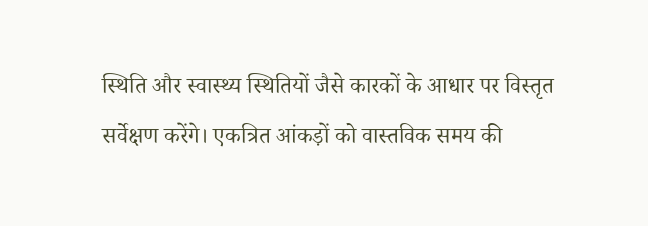स्थिति और स्वास्थ्य स्थितियों जैसे कारकों के आधार पर विस्तृत सर्वेक्षण करेंगे। एकत्रित आंकड़ों को वास्तविक समय की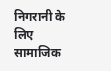निगरानी के लिए सामाजिक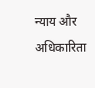न्याय और अधिकारिता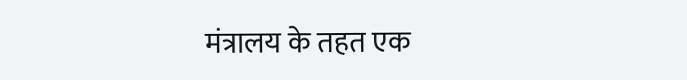मंत्रालय के तहत एक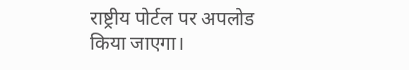राष्ट्रीय पोर्टल पर अपलोड किया जाएगा।